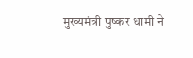मुख्यमंत्री पुष्कर धामी ने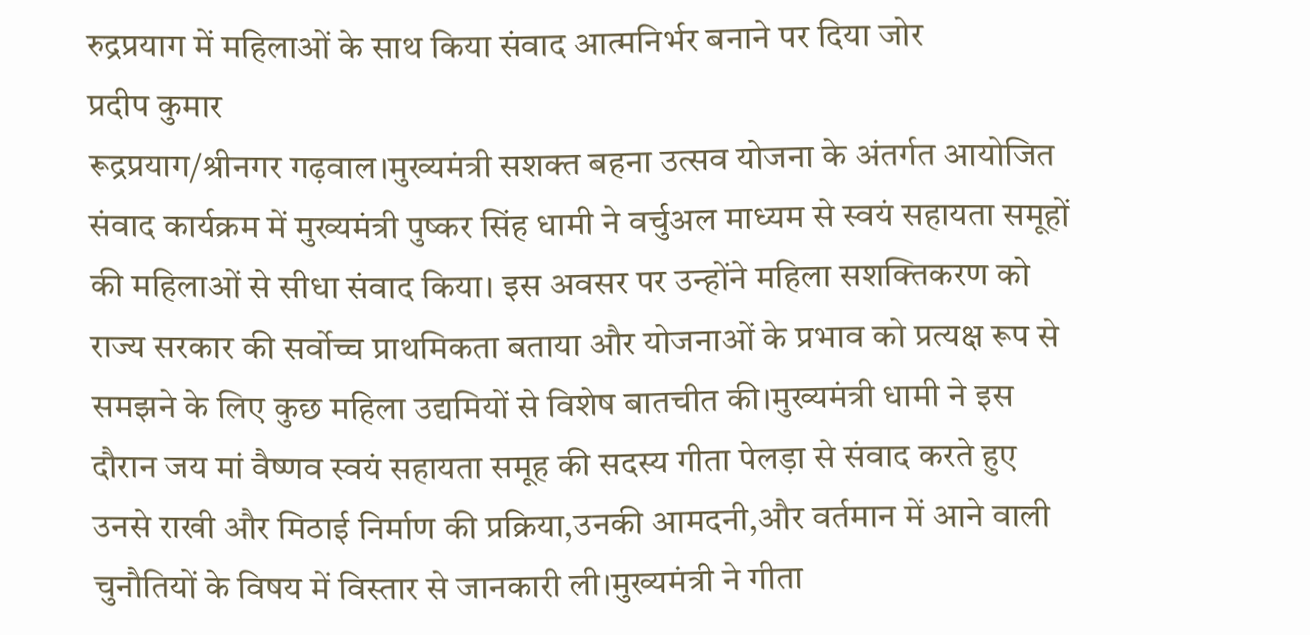रुद्रप्रयाग में महिलाओं के साथ किया संवाद आत्मनिर्भर बनाने पर दिया जोर
प्रदीप कुमार
रूद्रप्रयाग/श्रीनगर गढ़वाल।मुख्यमंत्री सशक्त बहना उत्सव योजना के अंतर्गत आयोजित संवाद कार्यक्रम में मुख्यमंत्री पुष्कर सिंह धामी ने वर्चुअल माध्यम से स्वयं सहायता समूहों की महिलाओं से सीधा संवाद किया। इस अवसर पर उन्होंने महिला सशक्तिकरण को राज्य सरकार की सर्वोच्च प्राथमिकता बताया और योजनाओं के प्रभाव को प्रत्यक्ष रूप से समझने के लिए कुछ महिला उद्यमियों से विशेष बातचीत की।मुख्यमंत्री धामी ने इस दौरान जय मां वैष्णव स्वयं सहायता समूह की सदस्य गीता पेलड़ा से संवाद करते हुए उनसे राखी और मिठाई निर्माण की प्रक्रिया,उनकी आमदनी,और वर्तमान में आने वाली चुनौतियों के विषय में विस्तार से जानकारी ली।मुख्यमंत्री ने गीता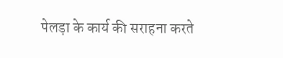पेलड़ा के कार्य की सराहना करते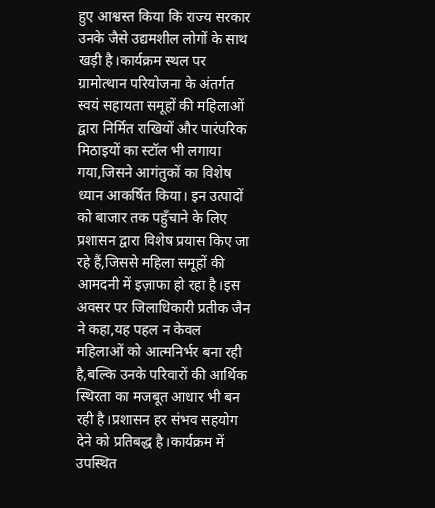हुए आश्वस्त किया कि राज्य सरकार उनके जैसे उद्यमशील लोगों के साथ खड़ी है।कार्यक्रम स्थल पर ग्रामोत्थान परियोजना के अंतर्गत स्वयं सहायता समूहों की महिलाओं द्वारा निर्मित राखियों और पारंपरिक मिठाइयों का स्टॉल भी लगाया गया,जिसने आगंतुकों का विशेष ध्यान आकर्षित किया। इन उत्पादों को बाजार तक पहुँचाने के लिए प्रशासन द्वारा विशेष प्रयास किए जा रहे हैं,जिससे महिला समूहों की आमदनी में इज़ाफा हो रहा है।इस अवसर पर जिलाधिकारी प्रतीक जैन ने कहा,यह पहल न केवल महिलाओं को आत्मनिर्भर बना रही है,बल्कि उनके परिवारों की आर्थिक स्थिरता का मजबूत आधार भी बन रही है।प्रशासन हर संभव सहयोग देने को प्रतिबद्ध है।कार्यक्रम में उपस्थित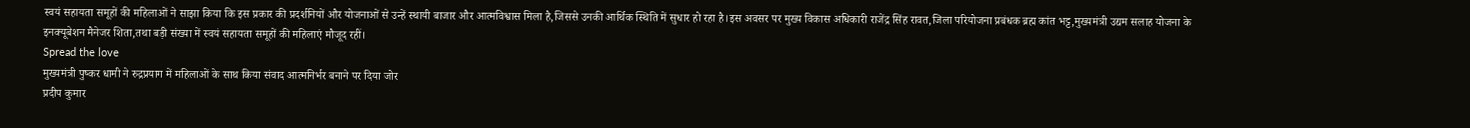स्वयं सहायता समूहों की महिलाओं ने साझा किया कि इस प्रकार की प्रदर्शनियों और योजनाओं से उन्हें स्थायी बाजार और आत्मविश्वास मिला है,जिससे उनकी आर्थिक स्थिति में सुधार हो रहा है।इस अवसर पर मुख्य विकास अधिकारी राजेंद्र सिंह रावत,जिला परियोजना प्रबंधक ब्रह्म कांत भट्ट,मुख्यमंत्री उद्यम सलाह योजना के इनक्यूबेशन मैनेजर शिता,तथा बड़ी संख्या में स्वयं सहायता समूहों की महिलाएं मौजूद रहीं।
Spread the love
मुख्यमंत्री पुष्कर धामी ने रुद्रप्रयाग में महिलाओं के साथ किया संवाद आत्मनिर्भर बनाने पर दिया जोर
प्रदीप कुमार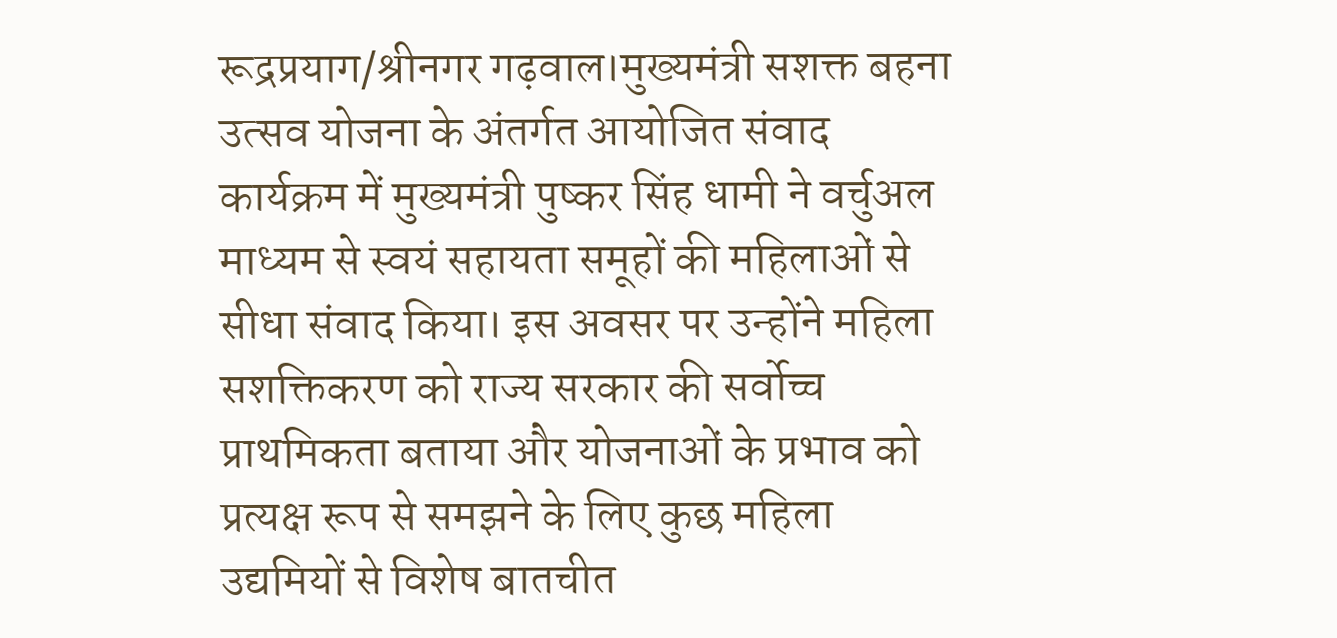रूद्रप्रयाग/श्रीनगर गढ़वाल।मुख्यमंत्री सशक्त बहना उत्सव योजना के अंतर्गत आयोजित संवाद कार्यक्रम में मुख्यमंत्री पुष्कर सिंह धामी ने वर्चुअल माध्यम से स्वयं सहायता समूहों की महिलाओं से सीधा संवाद किया। इस अवसर पर उन्होंने महिला सशक्तिकरण को राज्य सरकार की सर्वोच्च प्राथमिकता बताया और योजनाओं के प्रभाव को प्रत्यक्ष रूप से समझने के लिए कुछ महिला उद्यमियों से विशेष बातचीत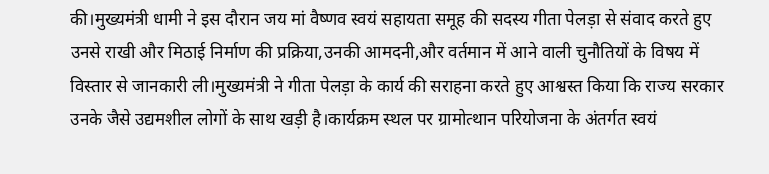की।मुख्यमंत्री धामी ने इस दौरान जय मां वैष्णव स्वयं सहायता समूह की सदस्य गीता पेलड़ा से संवाद करते हुए उनसे राखी और मिठाई निर्माण की प्रक्रिया,उनकी आमदनी,और वर्तमान में आने वाली चुनौतियों के विषय में विस्तार से जानकारी ली।मुख्यमंत्री ने गीता पेलड़ा के कार्य की सराहना करते हुए आश्वस्त किया कि राज्य सरकार उनके जैसे उद्यमशील लोगों के साथ खड़ी है।कार्यक्रम स्थल पर ग्रामोत्थान परियोजना के अंतर्गत स्वयं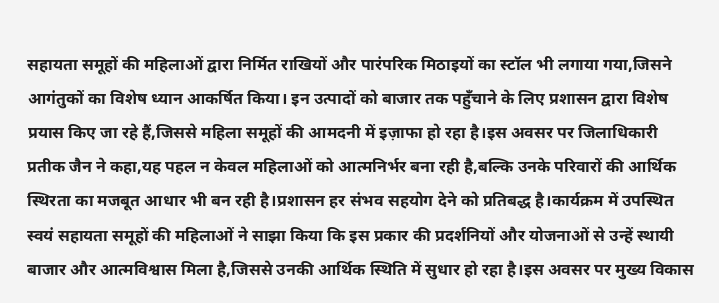सहायता समूहों की महिलाओं द्वारा निर्मित राखियों और पारंपरिक मिठाइयों का स्टॉल भी लगाया गया,जिसने आगंतुकों का विशेष ध्यान आकर्षित किया। इन उत्पादों को बाजार तक पहुँचाने के लिए प्रशासन द्वारा विशेष प्रयास किए जा रहे हैं,जिससे महिला समूहों की आमदनी में इज़ाफा हो रहा है।इस अवसर पर जिलाधिकारी प्रतीक जैन ने कहा,यह पहल न केवल महिलाओं को आत्मनिर्भर बना रही है,बल्कि उनके परिवारों की आर्थिक स्थिरता का मजबूत आधार भी बन रही है।प्रशासन हर संभव सहयोग देने को प्रतिबद्ध है।कार्यक्रम में उपस्थित स्वयं सहायता समूहों की महिलाओं ने साझा किया कि इस प्रकार की प्रदर्शनियों और योजनाओं से उन्हें स्थायी बाजार और आत्मविश्वास मिला है,जिससे उनकी आर्थिक स्थिति में सुधार हो रहा है।इस अवसर पर मुख्य विकास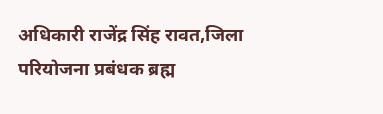अधिकारी राजेंद्र सिंह रावत,जिला परियोजना प्रबंधक ब्रह्म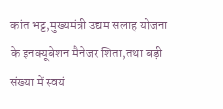कांत भट्ट,मुख्यमंत्री उद्यम सलाह योजना के इनक्यूबेशन मैनेजर शिता,तथा बड़ी संख्या में स्वयं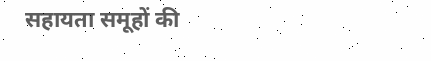सहायता समूहों की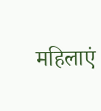महिलाएं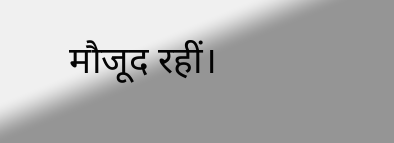मौजूद रहीं।